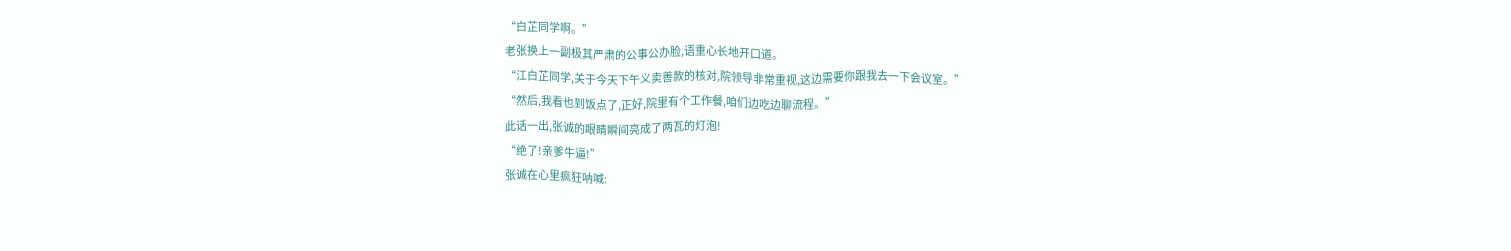“白芷同学啊。”
老张换上一副极其严肃的公事公办脸,语重心长地开口道。
“江白芷同学,关于今天下午义卖善款的核对,院领导非常重视,这边需要你跟我去一下会议室。”
“然后,我看也到饭点了,正好,院里有个工作餐,咱们边吃边聊流程。”
此话一出,张诚的眼睛瞬间亮成了两瓦的灯泡!
“绝了!亲爹牛逼!”
张诚在心里疯狂呐喊: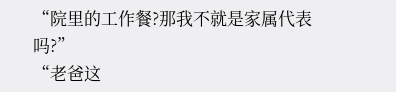“院里的工作餐?那我不就是家属代表吗?”
“老爸这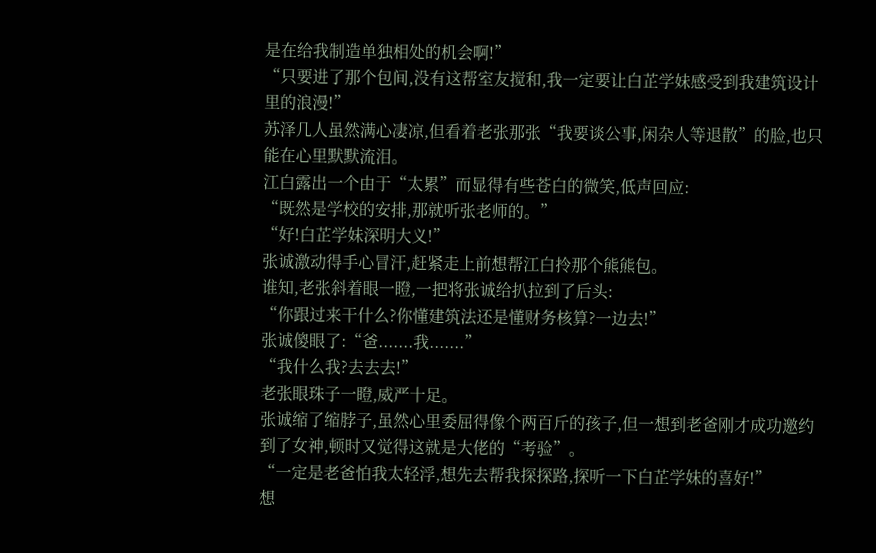是在给我制造单独相处的机会啊!”
“只要进了那个包间,没有这帮室友搅和,我一定要让白芷学妹感受到我建筑设计里的浪漫!”
苏泽几人虽然满心凄凉,但看着老张那张“我要谈公事,闲杂人等退散”的脸,也只能在心里默默流泪。
江白露出一个由于“太累”而显得有些苍白的微笑,低声回应:
“既然是学校的安排,那就听张老师的。”
“好!白芷学妹深明大义!”
张诚激动得手心冒汗,赶紧走上前想帮江白拎那个熊熊包。
谁知,老张斜着眼一瞪,一把将张诚给扒拉到了后头:
“你跟过来干什么?你懂建筑法还是懂财务核算?一边去!”
张诚傻眼了:“爸.......我.......”
“我什么我?去去去!”
老张眼珠子一瞪,威严十足。
张诚缩了缩脖子,虽然心里委屈得像个两百斤的孩子,但一想到老爸刚才成功邀约到了女神,顿时又觉得这就是大佬的“考验”。
“一定是老爸怕我太轻浮,想先去帮我探探路,探听一下白芷学妹的喜好!”
想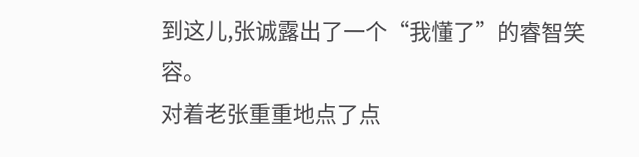到这儿,张诚露出了一个“我懂了”的睿智笑容。
对着老张重重地点了点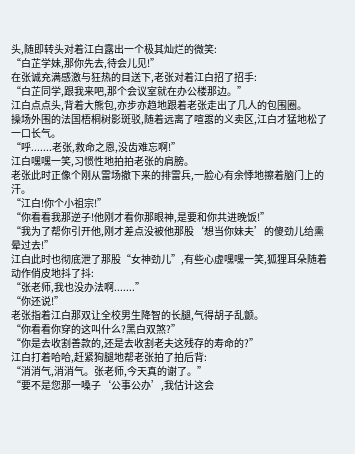头,随即转头对着江白露出一个极其灿烂的微笑:
“白芷学妹,那你先去,待会儿见!”
在张诚充满感激与狂热的目送下,老张对着江白招了招手:
“白芷同学,跟我来吧,那个会议室就在办公楼那边。”
江白点点头,背着大熊包,亦步亦趋地跟着老张走出了几人的包围圈。
操场外围的法国梧桐树影斑驳,随着远离了喧嚣的义卖区,江白才猛地松了一口长气。
“呼.......老张,救命之恩,没齿难忘啊!”
江白嘿嘿一笑,习惯性地拍拍老张的肩膀。
老张此时正像个刚从雷场撤下来的排雷兵,一脸心有余悸地擦着脑门上的汗。
“江白!你个小祖宗!”
“你看看我那逆子!他刚才看你那眼神,是要和你共进晚饭!”
“我为了帮你引开他,刚才差点没被他那股‘想当你妹夫’的傻劲儿给熏晕过去!”
江白此时也彻底泄了那股“女神劲儿”,有些心虚嘿嘿一笑,狐狸耳朵随着动作俏皮地抖了抖:
“张老师,我也没办法啊.......”
“你还说!”
老张指着江白那双让全校男生降智的长腿,气得胡子乱颤。
“你看看你穿的这叫什么?黑白双煞?”
“你是去收割善款的,还是去收割老夫这残存的寿命的?”
江白打着哈哈,赶紧狗腿地帮老张拍了拍后背:
“消消气,消消气。张老师,今天真的谢了。”
“要不是您那一嗓子‘公事公办’,我估计这会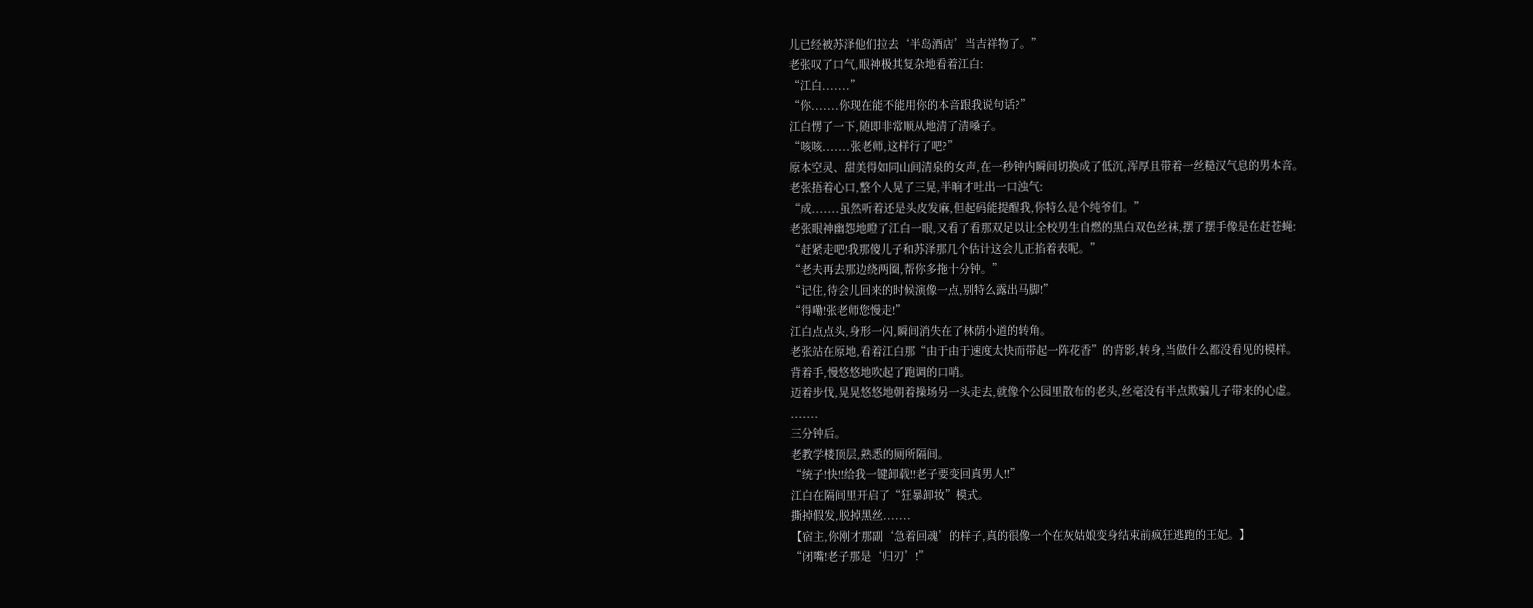儿已经被苏泽他们拉去‘半岛酒店’当吉祥物了。”
老张叹了口气,眼神极其复杂地看着江白:
“江白.......”
“你.......你现在能不能用你的本音跟我说句话?”
江白愣了一下,随即非常顺从地清了清嗓子。
“咳咳.......张老师,这样行了吧?”
原本空灵、甜美得如同山间清泉的女声,在一秒钟内瞬间切换成了低沉,浑厚且带着一丝糙汉气息的男本音。
老张捂着心口,整个人晃了三晃,半晌才吐出一口浊气:
“成.......虽然听着还是头皮发麻,但起码能提醒我,你特么是个纯爷们。”
老张眼神幽怨地瞪了江白一眼,又看了看那双足以让全校男生自燃的黑白双色丝袜,摆了摆手像是在赶苍蝇:
“赶紧走吧!我那傻儿子和苏泽那几个估计这会儿正掐着表呢。”
“老夫再去那边绕两圈,帮你多拖十分钟。”
“记住,待会儿回来的时候演像一点,别特么露出马脚!”
“得嘞!张老师您慢走!”
江白点点头,身形一闪,瞬间消失在了林荫小道的转角。
老张站在原地,看着江白那“由于由于速度太快而带起一阵花香”的背影,转身,当做什么都没看见的模样。
背着手,慢悠悠地吹起了跑调的口哨。
迈着步伐,晃晃悠悠地朝着操场另一头走去,就像个公园里散布的老头,丝毫没有半点欺骗儿子带来的心虚。
.......
三分钟后。
老教学楼顶层,熟悉的厕所隔间。
“统子!快!!给我一键卸载!!老子要变回真男人!!”
江白在隔间里开启了“狂暴卸妆”模式。
撕掉假发,脱掉黑丝.......
【宿主,你刚才那副‘急着回魂’的样子,真的很像一个在灰姑娘变身结束前疯狂逃跑的王妃。】
“闭嘴!老子那是‘归刃’!”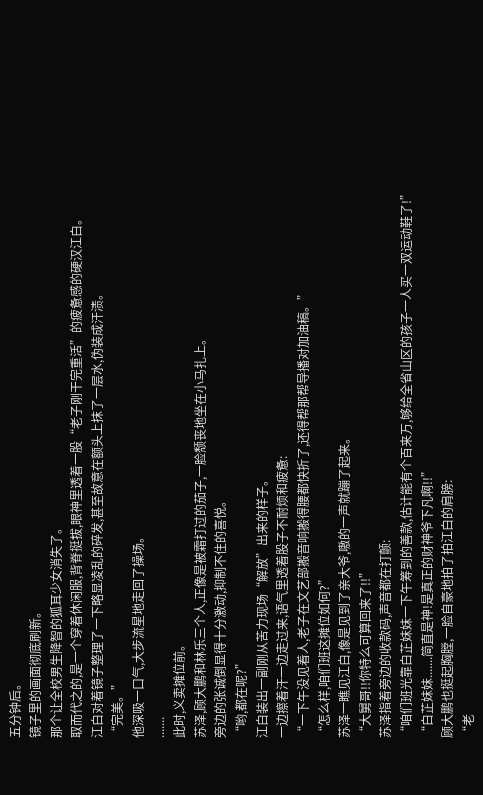五分钟后。
镜子里的画面彻底刷新。
那个让全校男生降智的狐耳少女消失了。
取而代之的,是一个穿着休闲服,背脊挺拔,眼神里透着一股“老子刚干完重活”的疲惫感的硬汉江白。
江白对着镜子整理了一下略显凌乱的碎发,甚至故意在额头上抹了一层水,伪装成汗渍。
“完美。”
他深吸一口气,大步流星地走回了操场。
.......
此时,义卖摊位前。
苏泽,顾大鹏和林乐三个人,正像是被霜打过的茄子,一脸颓丧地坐在小马扎上。
旁边的张诚倒显得十分激动,抑制不住的喜悦。
“哟,都在呢?”
江白装出一副刚从苦力现场“解放”出来的样子。
一边擦着汗一边走过来,语气里透着股子不耐烦和疲惫:
“一下午没见着人,老子在文艺部搬音响搬得腰都快折了,还得帮那帮导播对加油稿。”
“怎么样,咱们班这摊位如何?”
苏泽一瞧见江白,像是见到了亲大爷,嗷的一声就蹦了起来。
“大舅哥!!你特么可算回来了!!”
苏泽指着旁边的收款码,声音都在打颤:
“咱们班光靠白芷妹妹一下午筹到的善款,估计能有个百来万,够给全省山区的孩子一人买一双运动鞋了!”
“白芷妹妹.......简直是神!是真正的财神爷下凡啊!!”
顾大鹏也挺起胸膛,一脸自豪地拍了拍江白的肩膀:
“老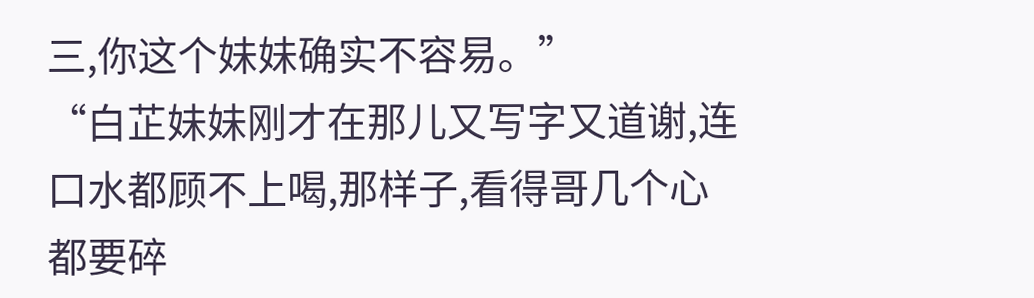三,你这个妹妹确实不容易。”
“白芷妹妹刚才在那儿又写字又道谢,连口水都顾不上喝,那样子,看得哥几个心都要碎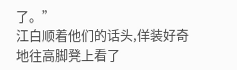了。”
江白顺着他们的话头,佯装好奇地往高脚凳上看了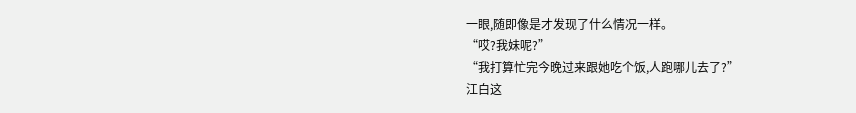一眼,随即像是才发现了什么情况一样。
“哎?我妹呢?”
“我打算忙完今晚过来跟她吃个饭,人跑哪儿去了?”
江白这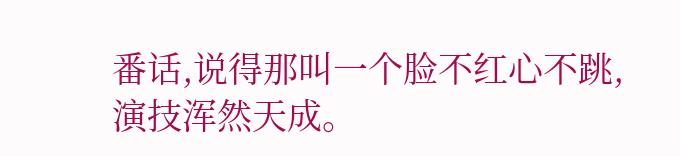番话,说得那叫一个脸不红心不跳,演技浑然天成。